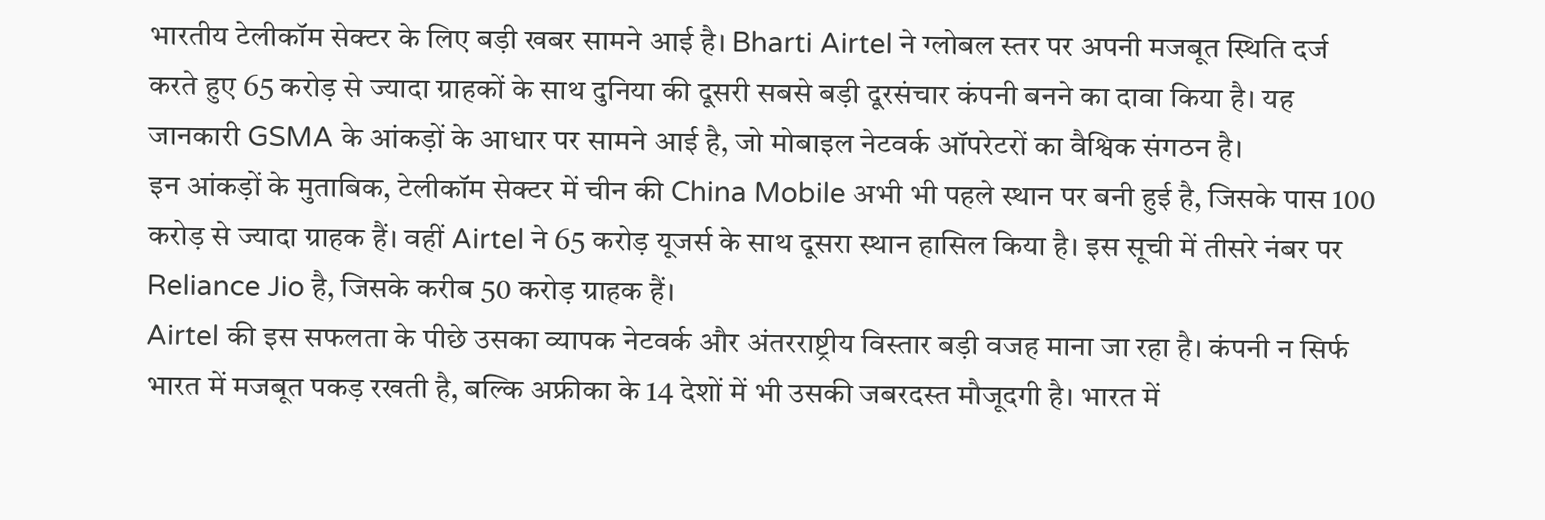भारतीय टेलीकॉम सेक्टर के लिए बड़ी खबर सामने आई है। Bharti Airtel ने ग्लोबल स्तर पर अपनी मजबूत स्थिति दर्ज करते हुए 65 करोड़ से ज्यादा ग्राहकों के साथ दुनिया की दूसरी सबसे बड़ी दूरसंचार कंपनी बनने का दावा किया है। यह जानकारी GSMA के आंकड़ों के आधार पर सामने आई है, जो मोबाइल नेटवर्क ऑपरेटरों का वैश्विक संगठन है।
इन आंकड़ों के मुताबिक, टेलीकॉम सेक्टर में चीन की China Mobile अभी भी पहले स्थान पर बनी हुई है, जिसके पास 100 करोड़ से ज्यादा ग्राहक हैं। वहीं Airtel ने 65 करोड़ यूजर्स के साथ दूसरा स्थान हासिल किया है। इस सूची में तीसरे नंबर पर Reliance Jio है, जिसके करीब 50 करोड़ ग्राहक हैं।
Airtel की इस सफलता के पीछे उसका व्यापक नेटवर्क और अंतरराष्ट्रीय विस्तार बड़ी वजह माना जा रहा है। कंपनी न सिर्फ भारत में मजबूत पकड़ रखती है, बल्कि अफ्रीका के 14 देशों में भी उसकी जबरदस्त मौजूदगी है। भारत में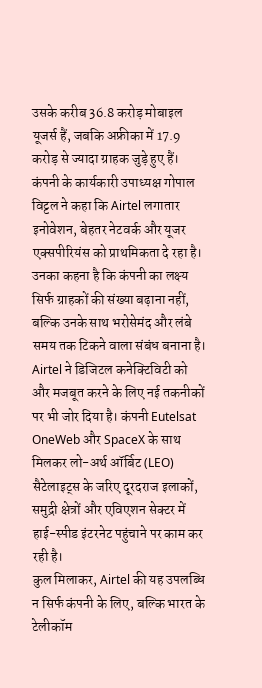उसके करीब 36.8 करोड़ मोबाइल यूजर्स हैं, जबकि अफ्रीका में 17.9 करोड़ से ज्यादा ग्राहक जुड़े हुए हैं।
कंपनी के कार्यकारी उपाध्यक्ष गोपाल विट्टल ने कहा कि Airtel लगातार इनोवेशन, बेहतर नेटवर्क और यूजर एक्सपीरियंस को प्राथमिकता दे रहा है। उनका कहना है कि कंपनी का लक्ष्य सिर्फ ग्राहकों की संख्या बढ़ाना नहीं, बल्कि उनके साथ भरोसेमंद और लंबे समय तक टिकने वाला संबंध बनाना है।
Airtel ने डिजिटल कनेक्टिविटी को और मजबूत करने के लिए नई तकनीकों पर भी जोर दिया है। कंपनी Eutelsat OneWeb और SpaceX के साथ मिलकर लो-अर्थ ऑर्बिट (LEO) सैटेलाइट्स के जरिए दूरदराज इलाकों, समुद्री क्षेत्रों और एविएशन सेक्टर में हाई-स्पीड इंटरनेट पहुंचाने पर काम कर रही है।
कुल मिलाकर, Airtel की यह उपलब्धि न सिर्फ कंपनी के लिए, बल्कि भारत के टेलीकॉम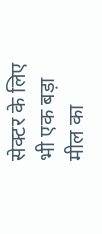सेक्टर के लिए भी एक बड़ा मील का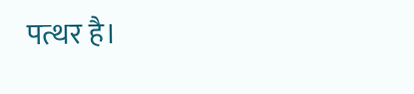पत्थर है।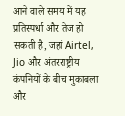आने वाले समय में यह प्रतिस्पर्धा और तेज हो सकती है, जहां Airtel, Jio और अंतरराष्ट्रीय कंपनियों के बीच मुकाबला और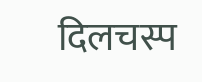दिलचस्प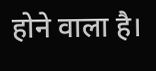होने वाला है।